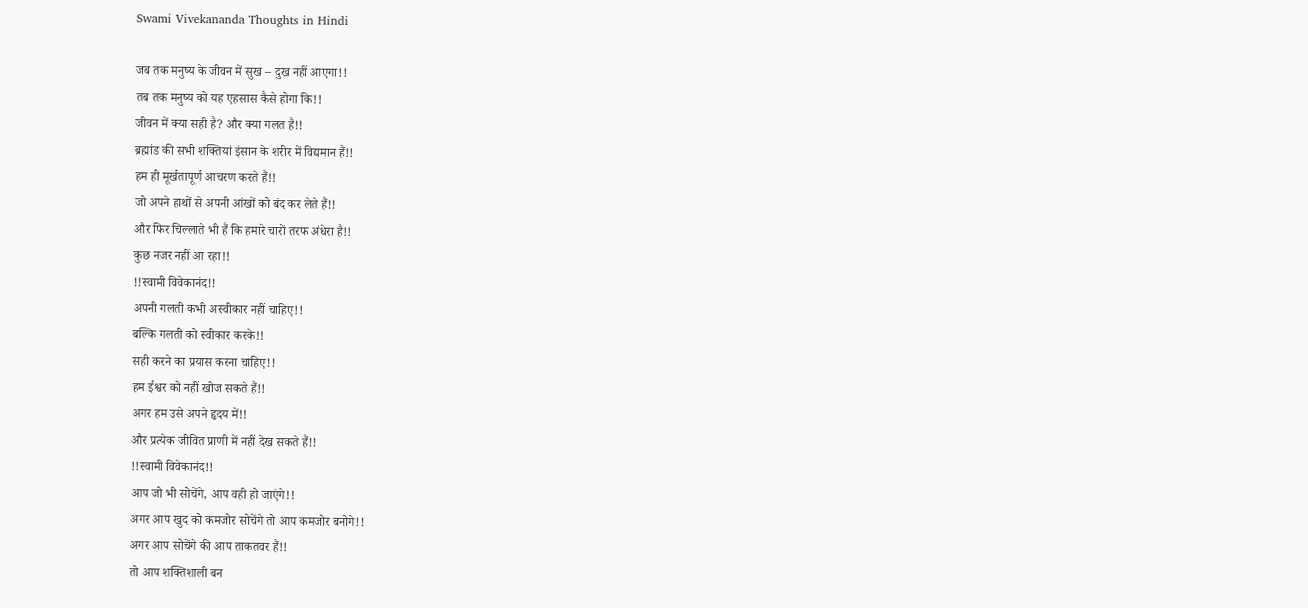Swami Vivekananda Thoughts in Hindi

जब तक मनुष्य के जीवन में सुख – दुख नहीं आएगा!!
तब तक मनुष्य को यह एहसास कैसे होगा कि!!
जीवन में क्या सही है? और क्या गलत है!!
ब्रह्मांड की सभी शक्तियां इंसान के शरीर में विद्यमान हैं!!
हम ही मूर्खतापूर्ण आचरण करते हैं!!
जो अपने हाथों से अपनी आंखों को बंद कर लेते हैं!!
और फिर चिल्लाते भी हैं कि हमारे चारों तरफ अंधेरा है!!
कुछ नजर नहीं आ रहा!!
!!स्वामी विवेकानंद!!
अपनी गलती कभी अस्वीकार नहीं चाहिए!!
बल्कि गलती को स्वीकार करके!!
सही करने का प्रयास करना चाहिए!!
हम ईश्वर को नहीं खोज सकते हैं!!
अगर हम उसे अपने हृदय में!!
और प्रत्येक जीवित प्राणी में नहीं देख सकते हैं!!
!!स्वामी विवेकानंद!!
आप जो भी सोचेंगे, आप वही हो जाएंगे!!
अगर आप खुद को कमजोर सोचेंगे तो आप कमजोर बनोगे!!
अगर आप सोचेंगे की आप ताकतवर हैं!!
तो आप शक्तिशाली बन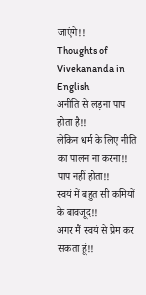जाएंगे!!
Thoughts of Vivekananda in English
अनीति से लड़ना पाप होता है!!
लेकिन धर्म के लिए नीति का पालन ना करना!!
पाप नहीं होता!!
स्वयं में बहुत सी कमियों के बावजूद!!
अगर मैं स्वयं से प्रेम कर सकता हूं!!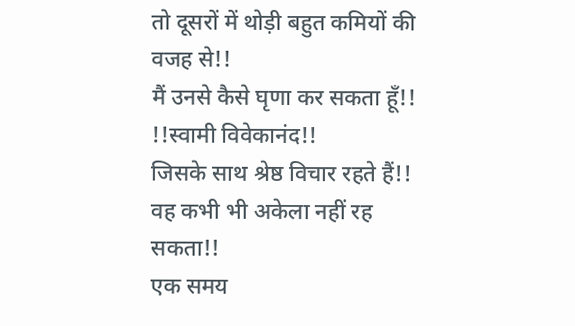तो दूसरों में थोड़ी बहुत कमियों की वजह से!!
मैं उनसे कैसे घृणा कर सकता हूँ!!
!!स्वामी विवेकानंद!!
जिसके साथ श्रेष्ठ विचार रहते हैं!!
वह कभी भी अकेला नहीं रह सकता!!
एक समय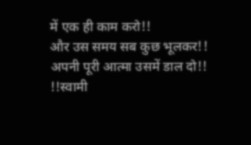में एक ही काम करो!!
और उस समय सब कुछ भूलकर!!
अपनी पूरी आत्मा उसमें डाल दो!!
!!स्वामी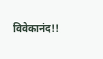विवेकानंद!!